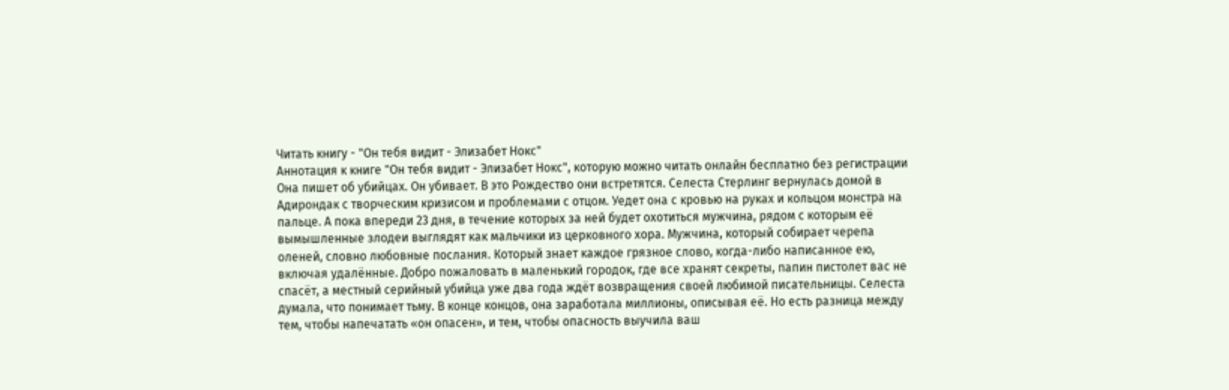Читать книгу - "Он тебя видит - Элизабет Нокс"
Аннотация к книге "Он тебя видит - Элизабет Нокс", которую можно читать онлайн бесплатно без регистрации
Она пишет об убийцах. Он убивает. В это Рождество они встретятся. Селеста Стерлинг вернулась домой в Адирондак с творческим кризисом и проблемами с отцом. Уедет она с кровью на руках и кольцом монстра на пальце. А пока впереди 23 дня, в течение которых за ней будет охотиться мужчина, рядом с которым её вымышленные злодеи выглядят как мальчики из церковного хора. Мужчина, который собирает черепа оленей, словно любовные послания. Который знает каждое грязное слово, когда-либо написанное ею, включая удалённые. Добро пожаловать в маленький городок, где все хранят секреты, папин пистолет вас не спасёт, а местный серийный убийца уже два года ждёт возвращения своей любимой писательницы. Селеста думала, что понимает тьму. В конце концов, она заработала миллионы, описывая её. Но есть разница между тем, чтобы напечатать «он опасен», и тем, чтобы опасность выучила ваш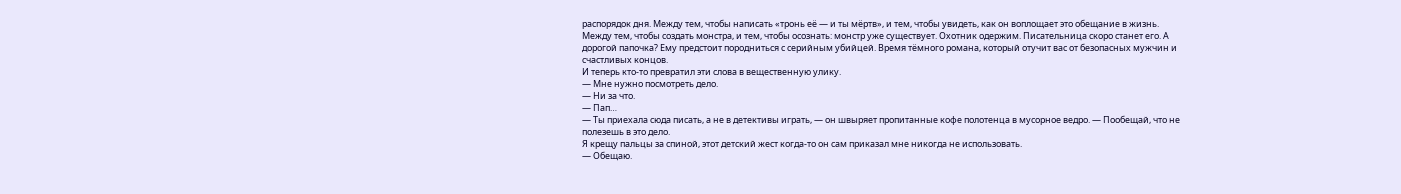распорядок дня. Между тем, чтобы написать «тронь её — и ты мёртв», и тем, чтобы увидеть, как он воплощает это обещание в жизнь. Между тем, чтобы создать монстра, и тем, чтобы осознать: монстр уже существует. Охотник одержим. Писательница скоро станет его. А дорогой папочка? Ему предстоит породниться с серийным убийцей. Время тёмного романа, который отучит вас от безопасных мужчин и счастливых концов.
И теперь кто-то превратил эти слова в вещественную улику.
— Мне нужно посмотреть дело.
— Ни за что.
— Пап…
— Ты приехала сюда писать, а не в детективы играть, — он швыряет пропитанные кофе полотенца в мусорное ведро. — Пообещай, что не полезешь в это дело.
Я крещу пальцы за спиной, этот детский жест когда-то он сам приказал мне никогда не использовать.
— Обещаю.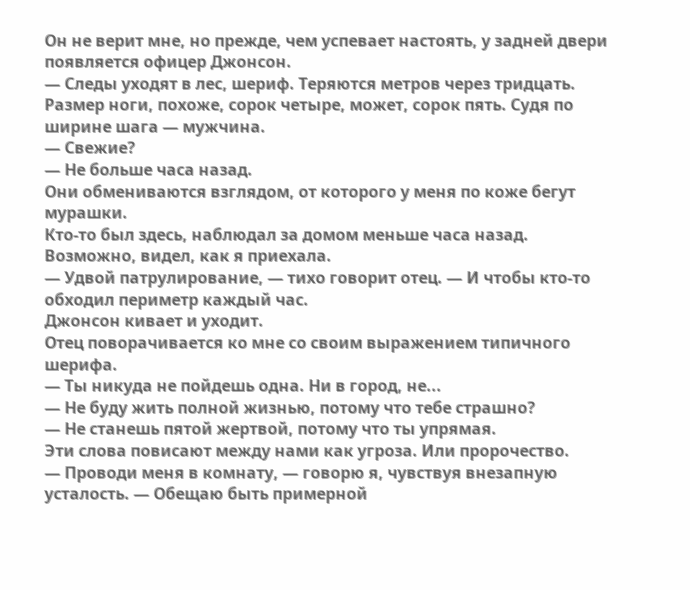Он не верит мне, но прежде, чем успевает настоять, у задней двери появляется офицер Джонсон.
— Следы уходят в лес, шериф. Теряются метров через тридцать. Размер ноги, похоже, сорок четыре, может, сорок пять. Судя по ширине шага — мужчина.
— Свежие?
— Не больше часа назад.
Они обмениваются взглядом, от которого у меня по коже бегут мурашки.
Кто-то был здесь, наблюдал за домом меньше часа назад. Возможно, видел, как я приехала.
— Удвой патрулирование, — тихо говорит отец. — И чтобы кто-то обходил периметр каждый час.
Джонсон кивает и уходит.
Отец поворачивается ко мне со своим выражением типичного шерифа.
— Ты никуда не пойдешь одна. Ни в город, не...
— Не буду жить полной жизнью, потому что тебе страшно?
— Не станешь пятой жертвой, потому что ты упрямая.
Эти слова повисают между нами как угроза. Или пророчество.
— Проводи меня в комнату, — говорю я, чувствуя внезапную усталость. — Обещаю быть примерной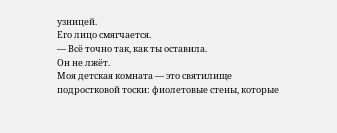узницей.
Его лицо смягчается.
— Всё точно так, как ты оставила.
Он не лжёт.
Моя детская комната — это святилище подростковой тоски: фиолетовые стены, которые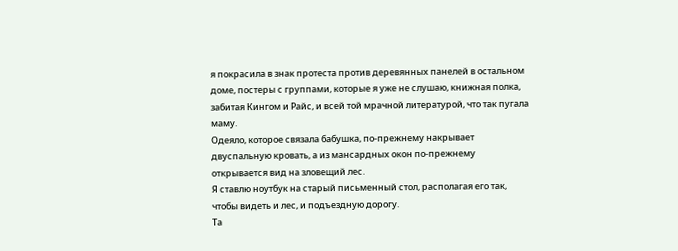я покрасила в знак протеста против деревянных панелей в остальном доме, постеры с группами, которые я уже не слушаю, книжная полка, забитая Кингом и Райс, и всей той мрачной литературой, что так пугала маму.
Одеяло, которое связала бабушка, по-прежнему накрывает двуспальную кровать, а из мансардных окон по-прежнему открывается вид на зловещий лес.
Я ставлю ноутбук на старый письменный стол, располагая его так, чтобы видеть и лес, и подъездную дорогу.
Та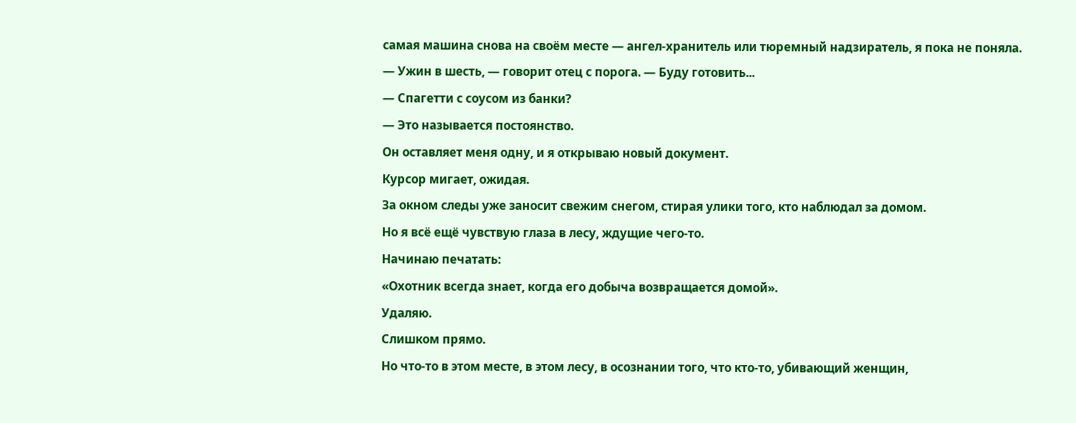самая машина снова на своём месте — ангел-хранитель или тюремный надзиратель, я пока не поняла.
— Ужин в шесть, — говорит отец с порога. — Буду готовить...
— Спагетти с соусом из банки?
— Это называется постоянство.
Он оставляет меня одну, и я открываю новый документ.
Курсор мигает, ожидая.
За окном следы уже заносит свежим снегом, стирая улики того, кто наблюдал за домом.
Но я всё ещё чувствую глаза в лесу, ждущие чего-то.
Начинаю печатать:
«Охотник всегда знает, когда его добыча возвращается домой».
Удаляю.
Слишком прямо.
Но что-то в этом месте, в этом лесу, в осознании того, что кто-то, убивающий женщин,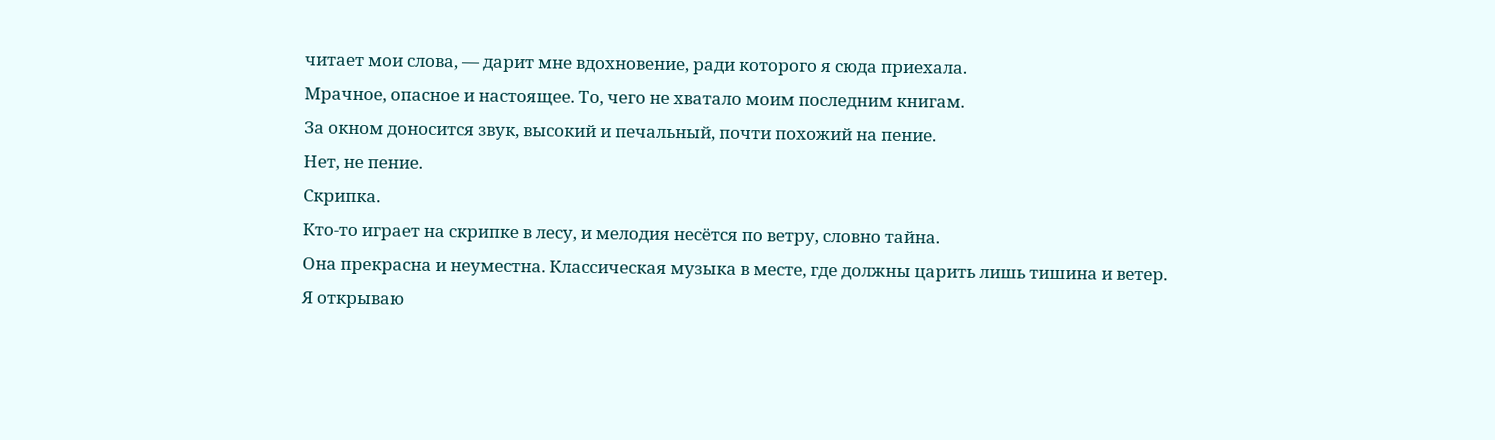читает мои слова, — дарит мне вдохновение, ради которого я сюда приехала.
Мрачное, опасное и настоящее. То, чего не хватало моим последним книгам.
За окном доносится звук, высокий и печальный, почти похожий на пение.
Нет, не пение.
Скрипка.
Кто-то играет на скрипке в лесу, и мелодия несётся по ветру, словно тайна.
Она прекрасна и неуместна. Классическая музыка в месте, где должны царить лишь тишина и ветер.
Я открываю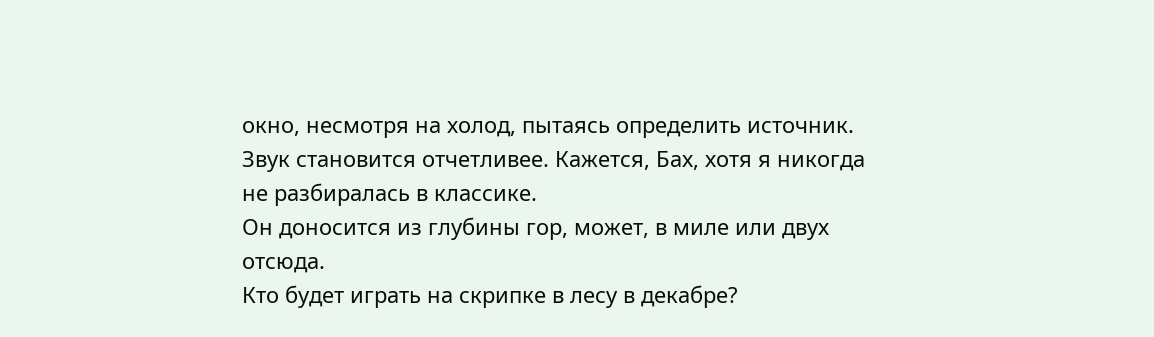окно, несмотря на холод, пытаясь определить источник.
Звук становится отчетливее. Кажется, Бах, хотя я никогда не разбиралась в классике.
Он доносится из глубины гор, может, в миле или двух отсюда.
Кто будет играть на скрипке в лесу в декабре?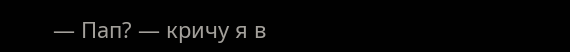— Пап? — кричу я в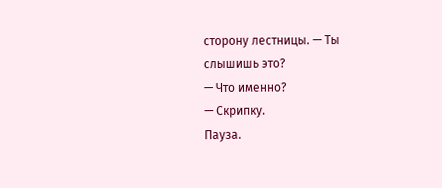сторону лестницы. — Ты слышишь это?
— Что именно?
— Скрипку.
Пауза.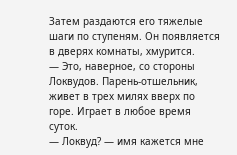Затем раздаются его тяжелые шаги по ступеням. Он появляется в дверях комнаты, хмурится.
— Это, наверное, со стороны Локвудов. Парень-отшельник, живет в трех милях вверх по горе. Играет в любое время суток.
— Локвуд? — имя кажется мне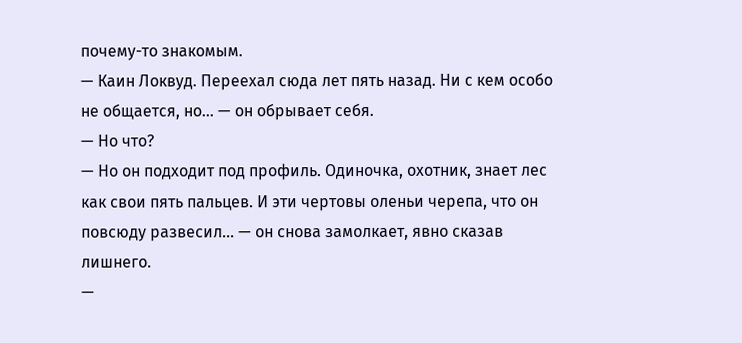почему-то знакомым.
— Каин Локвуд. Переехал сюда лет пять назад. Ни с кем особо не общается, но... — он обрывает себя.
— Но что?
— Но он подходит под профиль. Одиночка, охотник, знает лес как свои пять пальцев. И эти чертовы оленьи черепа, что он повсюду развесил... — он снова замолкает, явно сказав лишнего.
—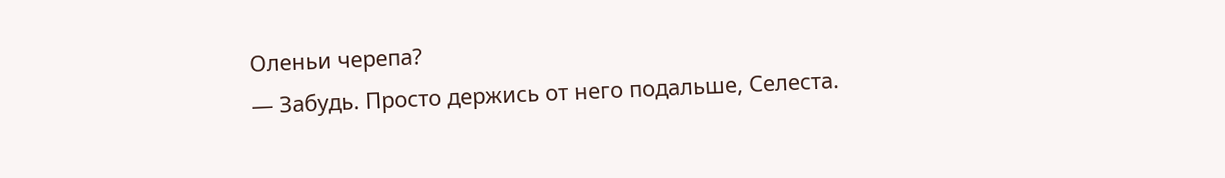Оленьи черепа?
— Забудь. Просто держись от него подальше, Селеста.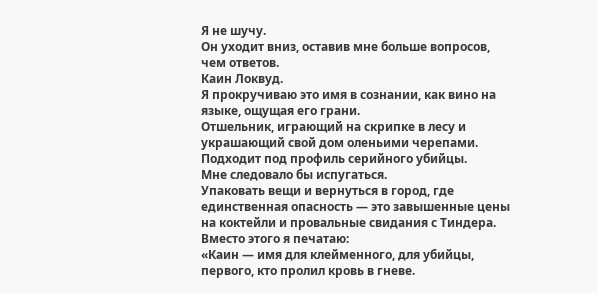Я не шучу.
Он уходит вниз, оставив мне больше вопросов, чем ответов.
Каин Локвуд.
Я прокручиваю это имя в сознании, как вино на языке, ощущая его грани.
Отшельник, играющий на скрипке в лесу и украшающий свой дом оленьими черепами.
Подходит под профиль серийного убийцы.
Мне следовало бы испугаться.
Упаковать вещи и вернуться в город, где единственная опасность — это завышенные цены на коктейли и провальные свидания с Тиндера.
Вместо этого я печатаю:
«Каин — имя для клейменного, для убийцы, первого, кто пролил кровь в гневе.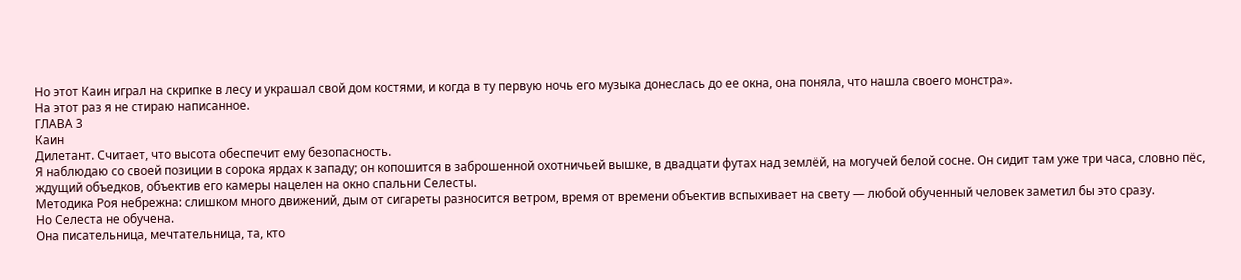Но этот Каин играл на скрипке в лесу и украшал свой дом костями, и когда в ту первую ночь его музыка донеслась до ее окна, она поняла, что нашла своего монстра».
На этот раз я не стираю написанное.
ГЛАВА 3
Каин
Дилетант. Считает, что высота обеспечит ему безопасность.
Я наблюдаю со своей позиции в сорока ярдах к западу; он копошится в заброшенной охотничьей вышке, в двадцати футах над землёй, на могучей белой сосне. Он сидит там уже три часа, словно пёс, ждущий объедков, объектив его камеры нацелен на окно спальни Селесты.
Методика Роя небрежна: слишком много движений, дым от сигареты разносится ветром, время от времени объектив вспыхивает на свету — любой обученный человек заметил бы это сразу.
Но Селеста не обучена.
Она писательница, мечтательница, та, кто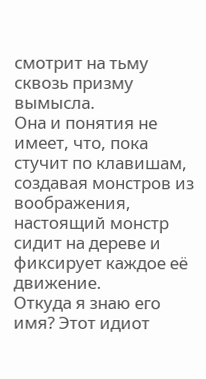смотрит на тьму сквозь призму вымысла.
Она и понятия не имеет, что, пока стучит по клавишам, создавая монстров из воображения, настоящий монстр сидит на дереве и фиксирует каждое её движение.
Откуда я знаю его имя? Этот идиот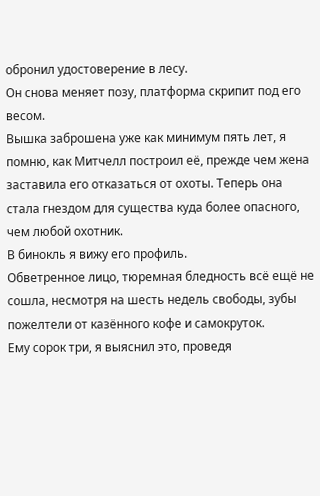обронил удостоверение в лесу.
Он снова меняет позу, платформа скрипит под его весом.
Вышка заброшена уже как минимум пять лет, я помню, как Митчелл построил её, прежде чем жена заставила его отказаться от охоты. Теперь она стала гнездом для существа куда более опасного, чем любой охотник.
В бинокль я вижу его профиль.
Обветренное лицо, тюремная бледность всё ещё не сошла, несмотря на шесть недель свободы, зубы пожелтели от казённого кофе и самокруток.
Ему сорок три, я выяснил это, проведя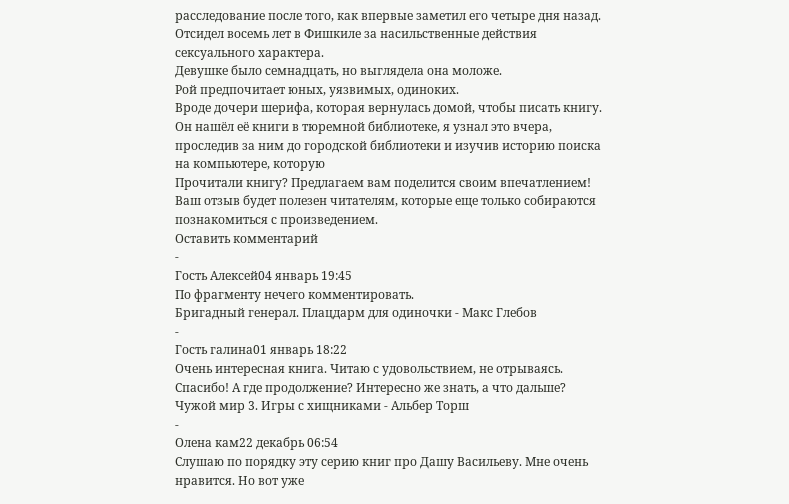расследование после того, как впервые заметил его четыре дня назад. Отсидел восемь лет в Фишкиле за насильственные действия сексуального характера.
Девушке было семнадцать, но выглядела она моложе.
Рой предпочитает юных, уязвимых, одиноких.
Вроде дочери шерифа, которая вернулась домой, чтобы писать книгу.
Он нашёл её книги в тюремной библиотеке, я узнал это вчера, проследив за ним до городской библиотеки и изучив историю поиска на компьютере, которую
Прочитали книгу? Предлагаем вам поделится своим впечатлением! Ваш отзыв будет полезен читателям, которые еще только собираются познакомиться с произведением.
Оставить комментарий
-
Гость Алексей04 январь 19:45
По фрагменту нечего комментировать.
Бригадный генерал. Плацдарм для одиночки - Макс Глебов
-
Гость галина01 январь 18:22
Очень интересная книга. Читаю с удовольствием, не отрываясь. Спасибо! А где продолжение? Интересно же знать, а что дальше?
Чужой мир 3. Игры с хищниками - Альбер Торш
-
Олена кам22 декабрь 06:54
Слушаю по порядку эту серию книг про Дашу Васильеву. Мне очень нравится. Но вот уже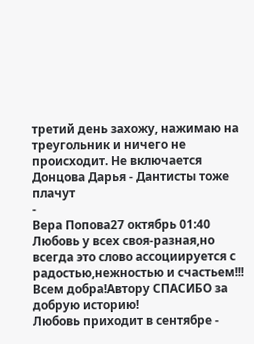третий день захожу, нажимаю на треугольник и ничего не происходит. Не включается
Донцова Дарья - Дантисты тоже плачут
-
Вера Попова27 октябрь 01:40
Любовь у всех своя-разная,но всегда это слово ассоциируется с радостью,нежностью и счастьем!!! Всем добра!Автору СПАСИБО за добрую историю!
Любовь приходит в сентябре -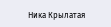Ника Крылатая